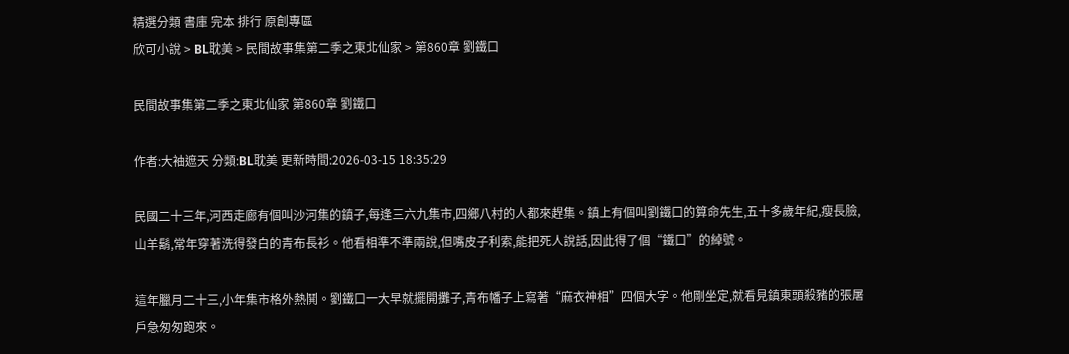精選分類 書庫 完本 排行 原創專區
欣可小說 > BL耽美 > 民間故事集第二季之東北仙家 > 第860章 劉鐵口

民間故事集第二季之東北仙家 第860章 劉鐵口

作者:大袖遮天 分類:BL耽美 更新時間:2026-03-15 18:35:29

民國二十三年,河西走廊有個叫沙河集的鎮子,每逢三六九集市,四鄉八村的人都來趕集。鎮上有個叫劉鐵口的算命先生,五十多歲年紀,瘦長臉,山羊鬍,常年穿著洗得發白的青布長衫。他看相準不準兩說,但嘴皮子利索,能把死人說話,因此得了個“鐵口”的綽號。

這年臘月二十三,小年集市格外熱鬨。劉鐵口一大早就擺開攤子,青布幡子上寫著“麻衣神相”四個大字。他剛坐定,就看見鎮東頭殺豬的張屠戶急匆匆跑來。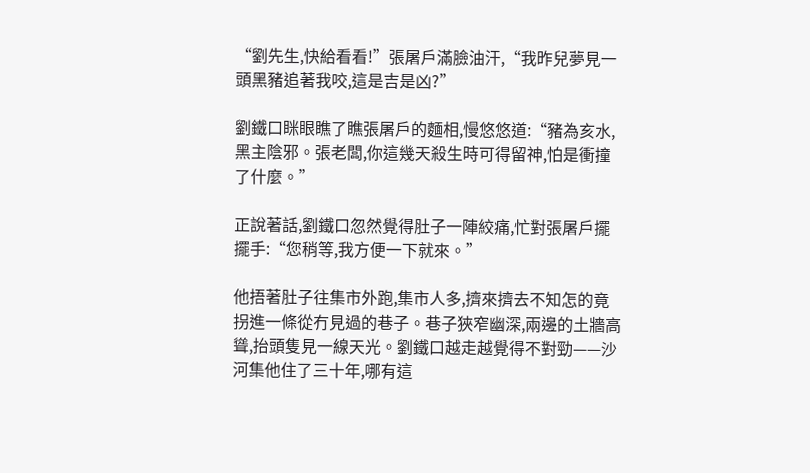“劉先生,快給看看!”張屠戶滿臉油汗,“我昨兒夢見一頭黑豬追著我咬,這是吉是凶?”

劉鐵口眯眼瞧了瞧張屠戶的麵相,慢悠悠道:“豬為亥水,黑主陰邪。張老闆,你這幾天殺生時可得留神,怕是衝撞了什麼。”

正說著話,劉鐵口忽然覺得肚子一陣絞痛,忙對張屠戶擺擺手:“您稍等,我方便一下就來。”

他捂著肚子往集市外跑,集市人多,擠來擠去不知怎的竟拐進一條從冇見過的巷子。巷子狹窄幽深,兩邊的土牆高聳,抬頭隻見一線天光。劉鐵口越走越覺得不對勁——沙河集他住了三十年,哪有這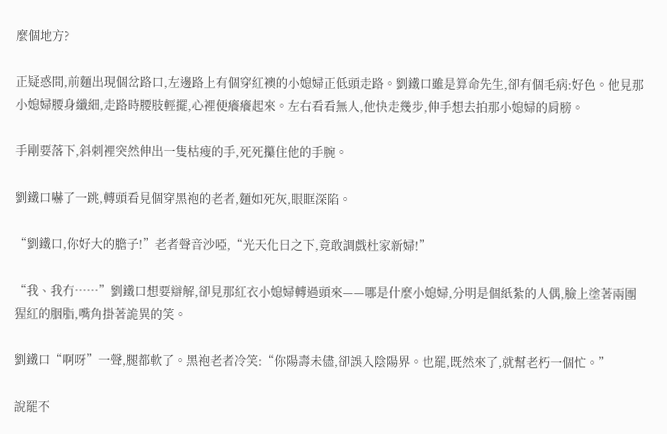麼個地方?

正疑惑間,前麵出現個岔路口,左邊路上有個穿紅襖的小媳婦正低頭走路。劉鐵口雖是算命先生,卻有個毛病:好色。他見那小媳婦腰身纖細,走路時腰肢輕擺,心裡便癢癢起來。左右看看無人,他快走幾步,伸手想去拍那小媳婦的肩膀。

手剛要落下,斜刺裡突然伸出一隻枯瘦的手,死死攥住他的手腕。

劉鐵口嚇了一跳,轉頭看見個穿黑袍的老者,麵如死灰,眼眶深陷。

“劉鐵口,你好大的膽子!”老者聲音沙啞,“光天化日之下,竟敢調戲杜家新婦!”

“我、我冇……”劉鐵口想要辯解,卻見那紅衣小媳婦轉過頭來——哪是什麼小媳婦,分明是個紙紮的人偶,臉上塗著兩團猩紅的胭脂,嘴角掛著詭異的笑。

劉鐵口“啊呀”一聲,腿都軟了。黑袍老者冷笑:“你陽壽未儘,卻誤入陰陽界。也罷,既然來了,就幫老朽一個忙。”

說罷不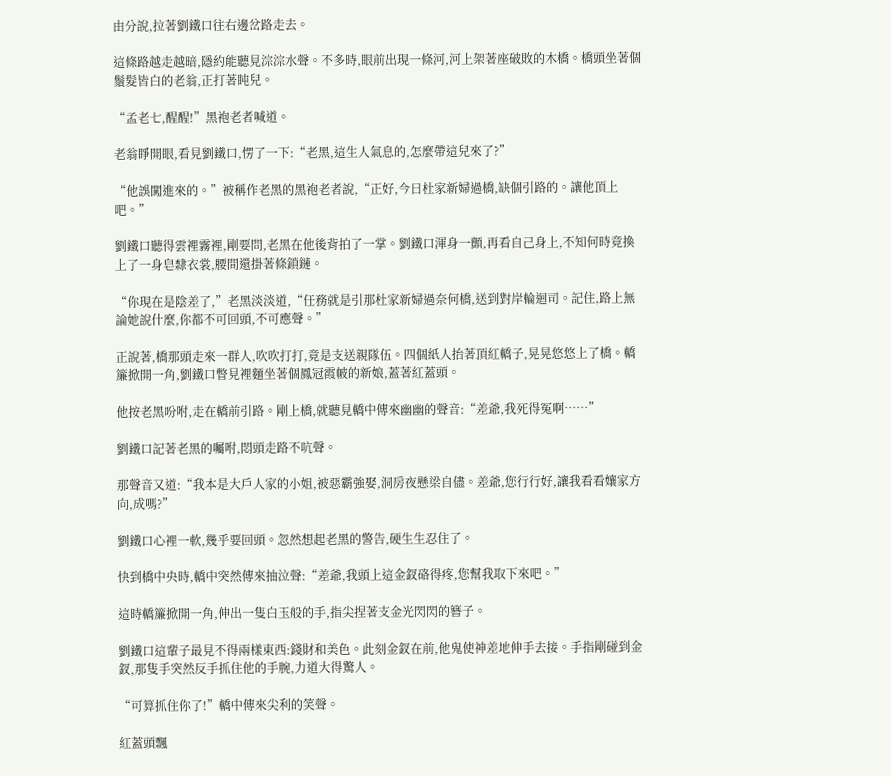由分說,拉著劉鐵口往右邊岔路走去。

這條路越走越暗,隱約能聽見淙淙水聲。不多時,眼前出現一條河,河上架著座破敗的木橋。橋頭坐著個鬚髮皆白的老翁,正打著盹兒。

“孟老七,醒醒!”黑袍老者喊道。

老翁睜開眼,看見劉鐵口,愣了一下:“老黑,這生人氣息的,怎麼帶這兒來了?”

“他誤闖進來的。”被稱作老黑的黑袍老者說,“正好,今日杜家新婦過橋,缺個引路的。讓他頂上吧。”

劉鐵口聽得雲裡霧裡,剛要問,老黑在他後背拍了一掌。劉鐵口渾身一顫,再看自己身上,不知何時竟換上了一身皂隸衣裳,腰間還掛著條鎖鏈。

“你現在是陰差了,”老黑淡淡道,“任務就是引那杜家新婦過奈何橋,送到對岸輪迴司。記住,路上無論她說什麼,你都不可回頭,不可應聲。”

正說著,橋那頭走來一群人,吹吹打打,竟是支送親隊伍。四個紙人抬著頂紅轎子,晃晃悠悠上了橋。轎簾掀開一角,劉鐵口瞥見裡麵坐著個鳳冠霞帔的新娘,蓋著紅蓋頭。

他按老黑吩咐,走在轎前引路。剛上橋,就聽見轎中傳來幽幽的聲音:“差爺,我死得冤啊……”

劉鐵口記著老黑的囑咐,悶頭走路不吭聲。

那聲音又道:“我本是大戶人家的小姐,被惡霸強娶,洞房夜懸梁自儘。差爺,您行行好,讓我看看孃家方向,成嗎?”

劉鐵口心裡一軟,幾乎要回頭。忽然想起老黑的警告,硬生生忍住了。

快到橋中央時,轎中突然傳來抽泣聲:“差爺,我頭上這金釵硌得疼,您幫我取下來吧。”

這時轎簾掀開一角,伸出一隻白玉般的手,指尖捏著支金光閃閃的簪子。

劉鐵口這輩子最見不得兩樣東西:錢財和美色。此刻金釵在前,他鬼使神差地伸手去接。手指剛碰到金釵,那隻手突然反手抓住他的手腕,力道大得驚人。

“可算抓住你了!”轎中傳來尖利的笑聲。

紅蓋頭飄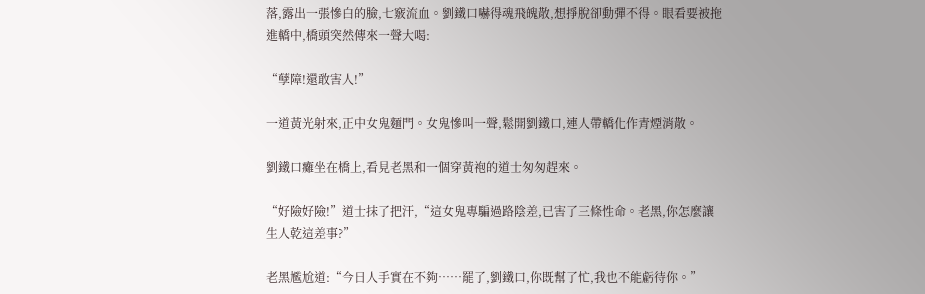落,露出一張慘白的臉,七竅流血。劉鐵口嚇得魂飛魄散,想掙脫卻動彈不得。眼看要被拖進轎中,橋頭突然傳來一聲大喝:

“孽障!還敢害人!”

一道黃光射來,正中女鬼麵門。女鬼慘叫一聲,鬆開劉鐵口,連人帶轎化作青煙消散。

劉鐵口癱坐在橋上,看見老黑和一個穿黃袍的道士匆匆趕來。

“好險好險!”道士抹了把汗,“這女鬼專騙過路陰差,已害了三條性命。老黑,你怎麼讓生人乾這差事?”

老黑尷尬道:“今日人手實在不夠……罷了,劉鐵口,你既幫了忙,我也不能虧待你。”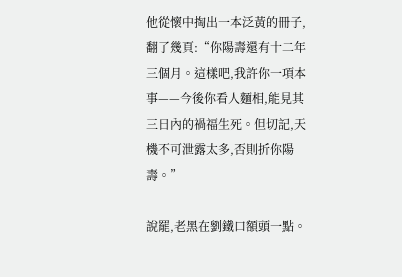他從懷中掏出一本泛黃的冊子,翻了幾頁:“你陽壽還有十二年三個月。這樣吧,我許你一項本事——今後你看人麵相,能見其三日內的禍福生死。但切記,天機不可泄露太多,否則折你陽壽。”

說罷,老黑在劉鐵口額頭一點。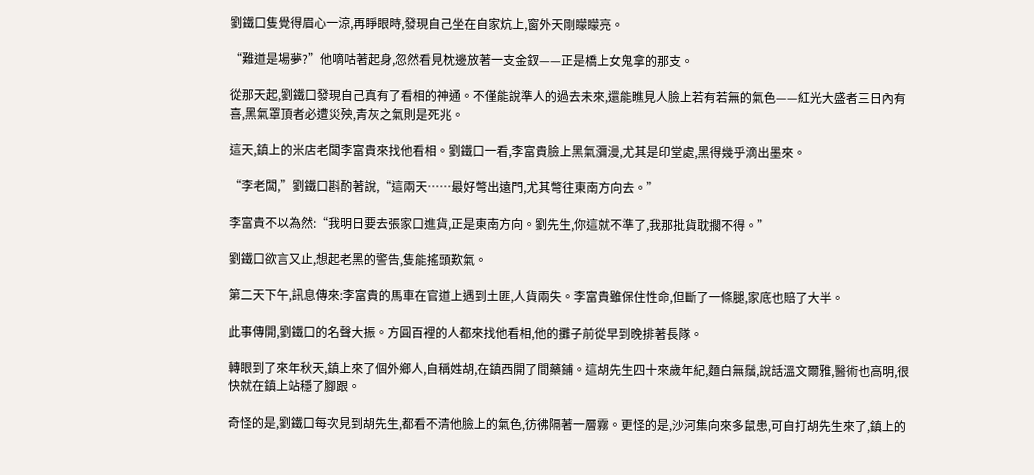劉鐵口隻覺得眉心一涼,再睜眼時,發現自己坐在自家炕上,窗外天剛矇矇亮。

“難道是場夢?”他嘀咕著起身,忽然看見枕邊放著一支金釵——正是橋上女鬼拿的那支。

從那天起,劉鐵口發現自己真有了看相的神通。不僅能說準人的過去未來,還能瞧見人臉上若有若無的氣色——紅光大盛者三日內有喜,黑氣罩頂者必遭災殃,青灰之氣則是死兆。

這天,鎮上的米店老闆李富貴來找他看相。劉鐵口一看,李富貴臉上黑氣瀰漫,尤其是印堂處,黑得幾乎滴出墨來。

“李老闆,”劉鐵口斟酌著說,“這兩天……最好彆出遠門,尤其彆往東南方向去。”

李富貴不以為然:“我明日要去張家口進貨,正是東南方向。劉先生,你這就不準了,我那批貨耽擱不得。”

劉鐵口欲言又止,想起老黑的警告,隻能搖頭歎氣。

第二天下午,訊息傳來:李富貴的馬車在官道上遇到土匪,人貨兩失。李富貴雖保住性命,但斷了一條腿,家底也賠了大半。

此事傳開,劉鐵口的名聲大振。方圓百裡的人都來找他看相,他的攤子前從早到晚排著長隊。

轉眼到了來年秋天,鎮上來了個外鄉人,自稱姓胡,在鎮西開了間藥鋪。這胡先生四十來歲年紀,麵白無鬚,說話溫文爾雅,醫術也高明,很快就在鎮上站穩了腳跟。

奇怪的是,劉鐵口每次見到胡先生,都看不清他臉上的氣色,彷彿隔著一層霧。更怪的是,沙河集向來多鼠患,可自打胡先生來了,鎮上的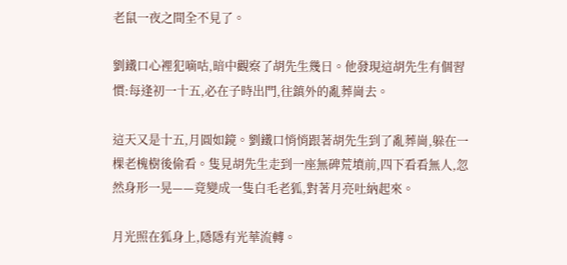老鼠一夜之間全不見了。

劉鐵口心裡犯嘀咕,暗中觀察了胡先生幾日。他發現這胡先生有個習慣:每逢初一十五,必在子時出門,往鎮外的亂葬崗去。

這天又是十五,月圓如鏡。劉鐵口悄悄跟著胡先生到了亂葬崗,躲在一棵老槐樹後偷看。隻見胡先生走到一座無碑荒墳前,四下看看無人,忽然身形一晃——竟變成一隻白毛老狐,對著月亮吐納起來。

月光照在狐身上,隱隱有光華流轉。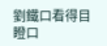劉鐵口看得目瞪口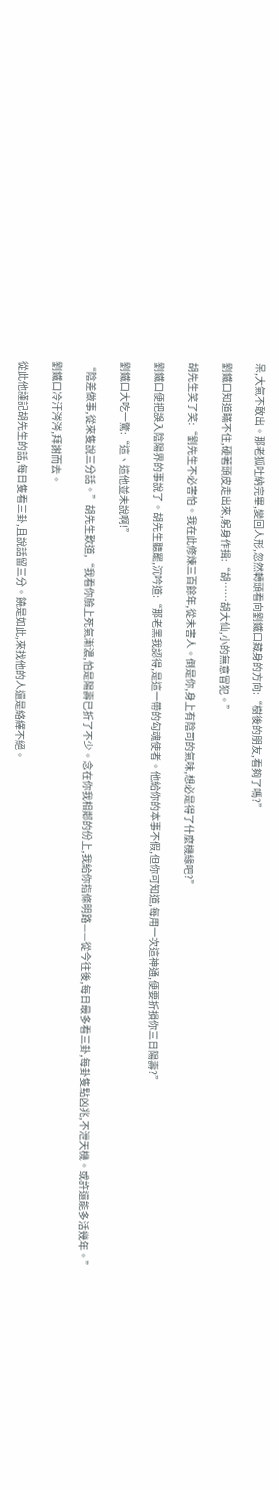呆,大氣不敢出。那老狐吐納完畢,變回人形,忽然轉頭看向劉鐵口藏身的方向:“樹後的朋友,看夠了嗎?”

劉鐵口知道瞞不住,硬著頭皮走出來,躬身作揖:“胡……胡大仙,小的無意冒犯。”

胡先生笑了笑:“劉先生不必害怕。我在此修煉三百餘年,從未害人。倒是你,身上有陰司的氣味,想必是得了什麼機緣吧?”

劉鐵口便把誤入陰陽界的事說了。胡先生聽罷,沉吟道:“那老黑我認得,是這一帶的勾魂使者。他給你的本事不假,但你可知道,每用一次這神通,便要折損你三日陽壽?”

劉鐵口大吃一驚:“這、這他並未說啊!”

“陰差做事,從來隻說三分話。”胡先生歎道,“我看你臉上死氣漸濃,怕是陽壽已折了不少。念在你我相鄰的份上,我給你指條明路——從今往後,每日最多看三卦,每卦隻點凶兆,不泄天機。或許還能多活幾年。”

劉鐵口冷汗涔涔,拜謝而去。

從此他謹記胡先生的話,每日隻看三卦,且說話留三分。饒是如此,來找他的人還是絡繹不絕。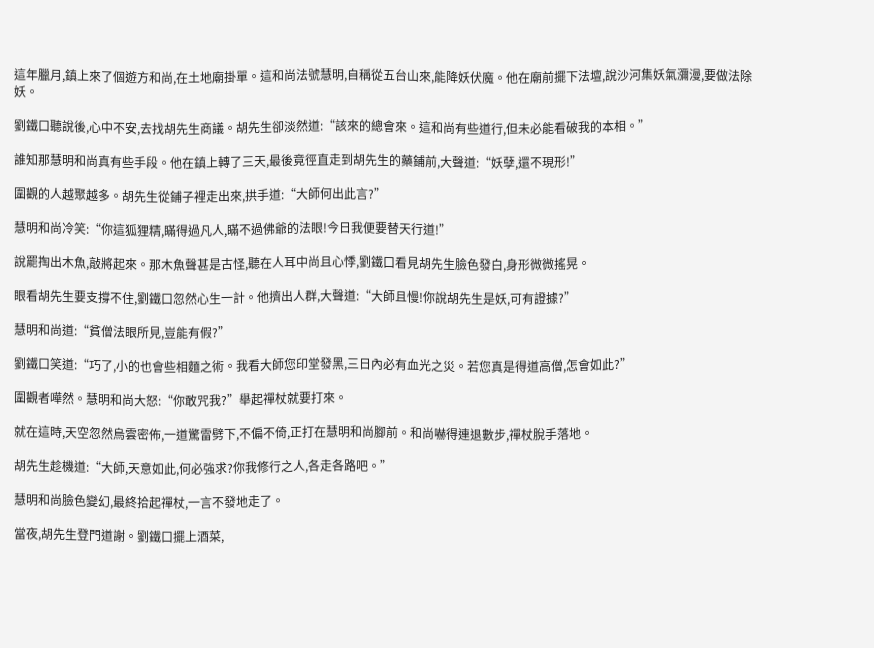這年臘月,鎮上來了個遊方和尚,在土地廟掛單。這和尚法號慧明,自稱從五台山來,能降妖伏魔。他在廟前擺下法壇,說沙河集妖氣瀰漫,要做法除妖。

劉鐵口聽說後,心中不安,去找胡先生商議。胡先生卻淡然道:“該來的總會來。這和尚有些道行,但未必能看破我的本相。”

誰知那慧明和尚真有些手段。他在鎮上轉了三天,最後竟徑直走到胡先生的藥鋪前,大聲道:“妖孽,還不現形!”

圍觀的人越聚越多。胡先生從鋪子裡走出來,拱手道:“大師何出此言?”

慧明和尚冷笑:“你這狐狸精,瞞得過凡人,瞞不過佛爺的法眼!今日我便要替天行道!”

說罷掏出木魚,敲將起來。那木魚聲甚是古怪,聽在人耳中尚且心悸,劉鐵口看見胡先生臉色發白,身形微微搖晃。

眼看胡先生要支撐不住,劉鐵口忽然心生一計。他擠出人群,大聲道:“大師且慢!你說胡先生是妖,可有證據?”

慧明和尚道:“貧僧法眼所見,豈能有假?”

劉鐵口笑道:“巧了,小的也會些相麵之術。我看大師您印堂發黑,三日內必有血光之災。若您真是得道高僧,怎會如此?”

圍觀者嘩然。慧明和尚大怒:“你敢咒我?”舉起禪杖就要打來。

就在這時,天空忽然烏雲密佈,一道驚雷劈下,不偏不倚,正打在慧明和尚腳前。和尚嚇得連退數步,禪杖脫手落地。

胡先生趁機道:“大師,天意如此,何必強求?你我修行之人,各走各路吧。”

慧明和尚臉色變幻,最終拾起禪杖,一言不發地走了。

當夜,胡先生登門道謝。劉鐵口擺上酒菜,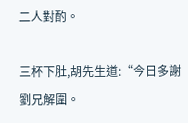二人對酌。

三杯下肚,胡先生道:“今日多謝劉兄解圍。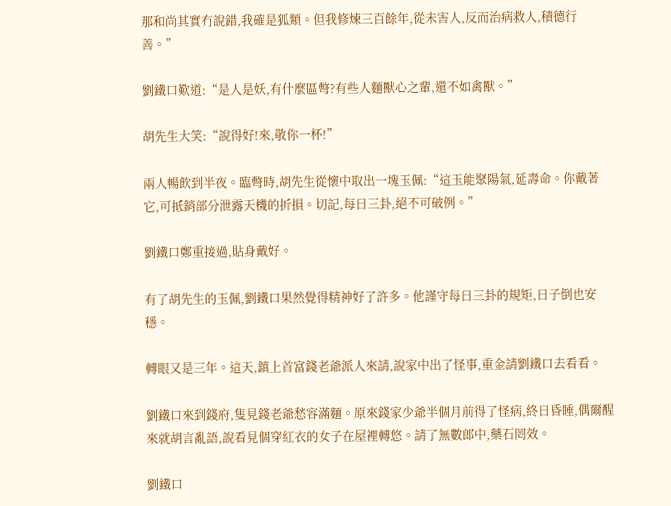那和尚其實冇說錯,我確是狐類。但我修煉三百餘年,從未害人,反而治病救人,積德行善。”

劉鐵口歎道:“是人是妖,有什麼區彆?有些人麵獸心之輩,還不如禽獸。”

胡先生大笑:“說得好!來,敬你一杯!”

兩人暢飲到半夜。臨彆時,胡先生從懷中取出一塊玉佩:“這玉能聚陽氣,延壽命。你戴著它,可抵銷部分泄露天機的折損。切記,每日三卦,絕不可破例。”

劉鐵口鄭重接過,貼身戴好。

有了胡先生的玉佩,劉鐵口果然覺得精神好了許多。他謹守每日三卦的規矩,日子倒也安穩。

轉眼又是三年。這天,鎮上首富錢老爺派人來請,說家中出了怪事,重金請劉鐵口去看看。

劉鐵口來到錢府,隻見錢老爺愁容滿麵。原來錢家少爺半個月前得了怪病,終日昏睡,偶爾醒來就胡言亂語,說看見個穿紅衣的女子在屋裡轉悠。請了無數郎中,藥石罔效。

劉鐵口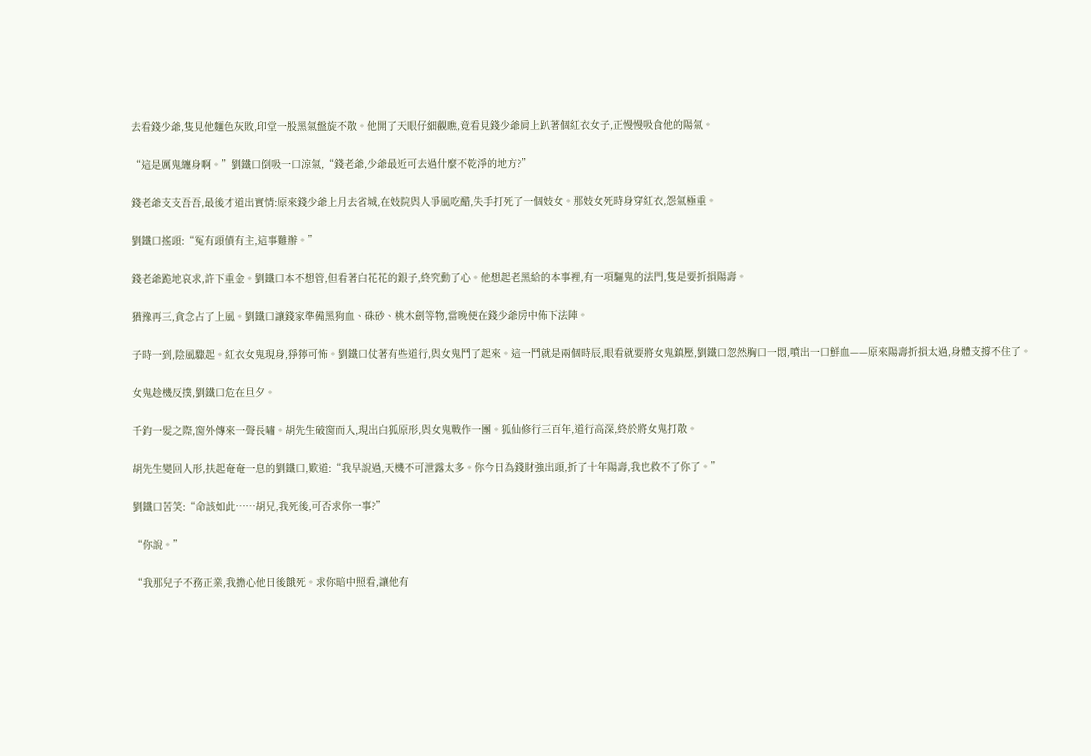去看錢少爺,隻見他麵色灰敗,印堂一股黑氣盤旋不散。他開了天眼仔細觀瞧,竟看見錢少爺肩上趴著個紅衣女子,正慢慢吸食他的陽氣。

“這是厲鬼纏身啊。”劉鐵口倒吸一口涼氣,“錢老爺,少爺最近可去過什麼不乾淨的地方?”

錢老爺支支吾吾,最後才道出實情:原來錢少爺上月去省城,在妓院與人爭風吃醋,失手打死了一個妓女。那妓女死時身穿紅衣,怨氣極重。

劉鐵口搖頭:“冤有頭債有主,這事難辦。”

錢老爺跪地哀求,許下重金。劉鐵口本不想管,但看著白花花的銀子,終究動了心。他想起老黑給的本事裡,有一項驅鬼的法門,隻是要折損陽壽。

猶豫再三,貪念占了上風。劉鐵口讓錢家準備黑狗血、硃砂、桃木劍等物,當晚便在錢少爺房中佈下法陣。

子時一到,陰風驟起。紅衣女鬼現身,猙獰可怖。劉鐵口仗著有些道行,與女鬼鬥了起來。這一鬥就是兩個時辰,眼看就要將女鬼鎮壓,劉鐵口忽然胸口一悶,噴出一口鮮血——原來陽壽折損太過,身體支撐不住了。

女鬼趁機反撲,劉鐵口危在旦夕。

千鈞一髮之際,窗外傳來一聲長嘯。胡先生破窗而入,現出白狐原形,與女鬼戰作一團。狐仙修行三百年,道行高深,終於將女鬼打散。

胡先生變回人形,扶起奄奄一息的劉鐵口,歎道:“我早說過,天機不可泄露太多。你今日為錢財強出頭,折了十年陽壽,我也救不了你了。”

劉鐵口苦笑:“命該如此……胡兄,我死後,可否求你一事?”

“你說。”

“我那兒子不務正業,我擔心他日後餓死。求你暗中照看,讓他有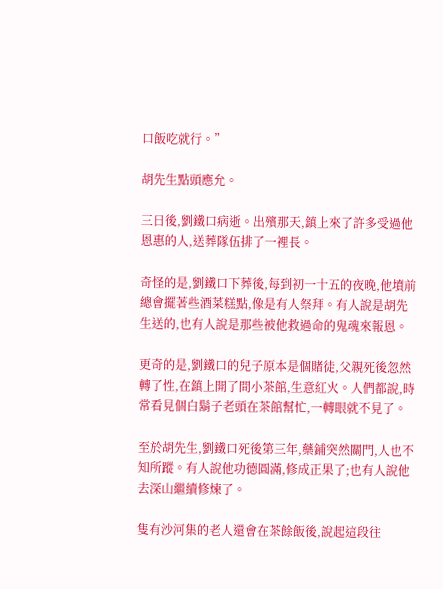口飯吃就行。”

胡先生點頭應允。

三日後,劉鐵口病逝。出殯那天,鎮上來了許多受過他恩惠的人,送葬隊伍排了一裡長。

奇怪的是,劉鐵口下葬後,每到初一十五的夜晚,他墳前總會擺著些酒菜糕點,像是有人祭拜。有人說是胡先生送的,也有人說是那些被他救過命的鬼魂來報恩。

更奇的是,劉鐵口的兒子原本是個賭徒,父親死後忽然轉了性,在鎮上開了間小茶館,生意紅火。人們都說,時常看見個白鬍子老頭在茶館幫忙,一轉眼就不見了。

至於胡先生,劉鐵口死後第三年,藥鋪突然關門,人也不知所蹤。有人說他功德圓滿,修成正果了;也有人說他去深山繼續修煉了。

隻有沙河集的老人還會在茶餘飯後,說起這段往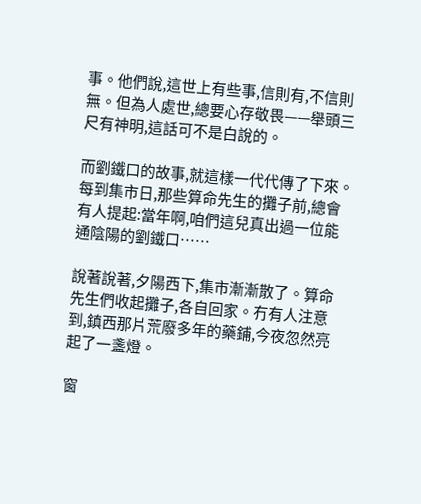事。他們說,這世上有些事,信則有,不信則無。但為人處世,總要心存敬畏——舉頭三尺有神明,這話可不是白說的。

而劉鐵口的故事,就這樣一代代傳了下來。每到集市日,那些算命先生的攤子前,總會有人提起:當年啊,咱們這兒真出過一位能通陰陽的劉鐵口……

說著說著,夕陽西下,集市漸漸散了。算命先生們收起攤子,各自回家。冇有人注意到,鎮西那片荒廢多年的藥鋪,今夜忽然亮起了一盞燈。

窗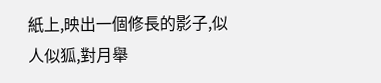紙上,映出一個修長的影子,似人似狐,對月舉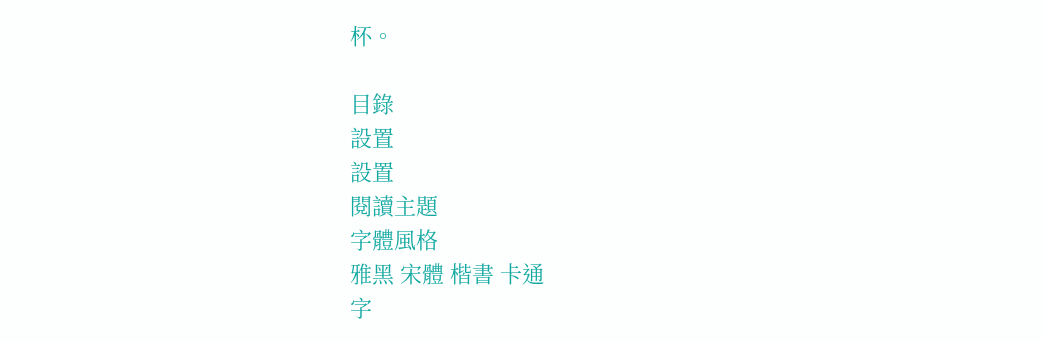杯。

目錄
設置
設置
閱讀主題
字體風格
雅黑 宋體 楷書 卡通
字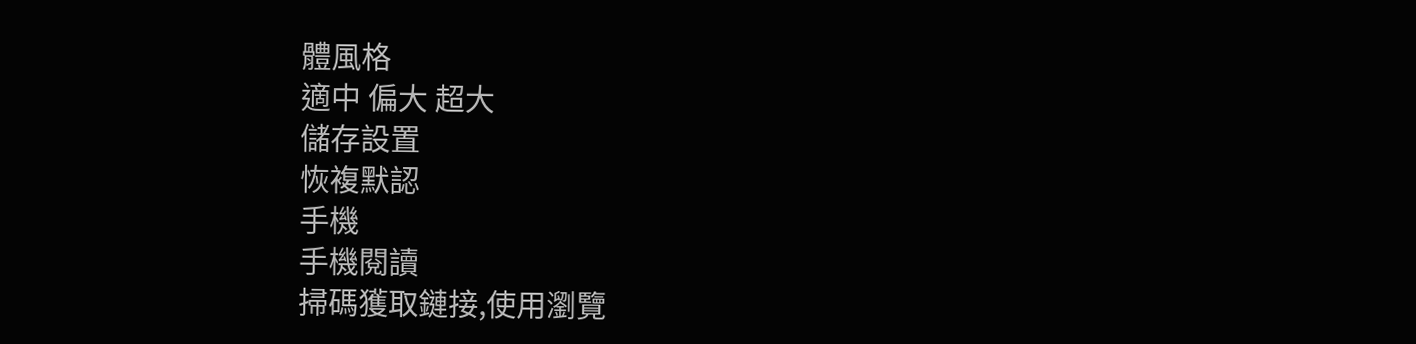體風格
適中 偏大 超大
儲存設置
恢複默認
手機
手機閱讀
掃碼獲取鏈接,使用瀏覽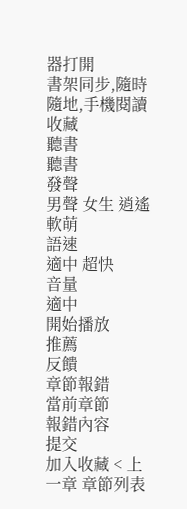器打開
書架同步,隨時隨地,手機閱讀
收藏
聽書
聽書
發聲
男聲 女生 逍遙 軟萌
語速
適中 超快
音量
適中
開始播放
推薦
反饋
章節報錯
當前章節
報錯內容
提交
加入收藏 < 上一章 章節列表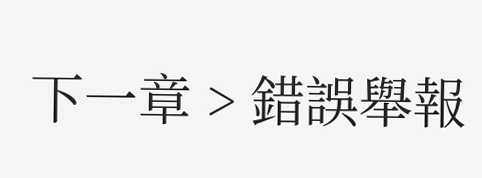下一章 > 錯誤舉報